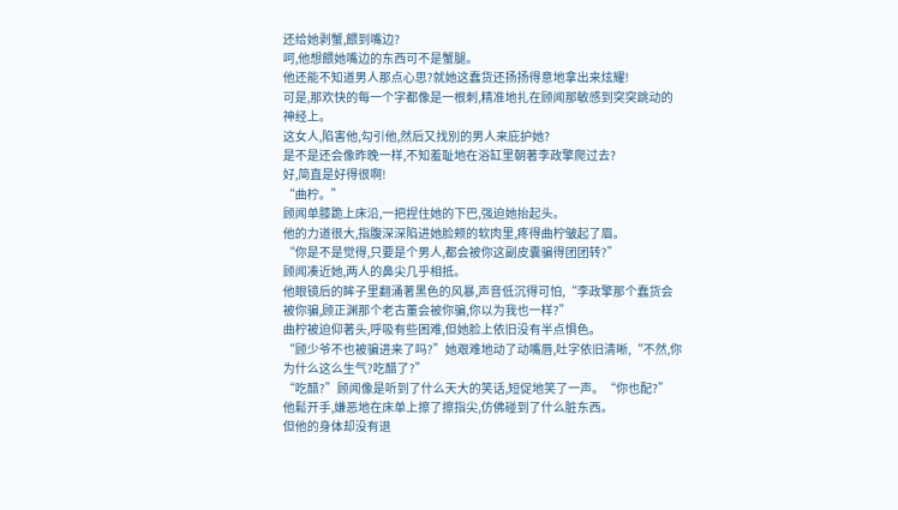还给她剥蟹,餵到嘴边?
呵,他想餵她嘴边的东西可不是蟹腿。
他还能不知道男人那点心思?就她这蠢货还扬扬得意地拿出来炫耀!
可是,那欢快的每一个字都像是一根刺,精准地扎在顾闻那敏感到突突跳动的神经上。
这女人,陷害他,勾引他,然后又找別的男人来庇护她?
是不是还会像昨晚一样,不知羞耻地在浴缸里朝著李政擎爬过去?
好,简直是好得很啊!
“曲柠。”
顾闻单膝跪上床沿,一把捏住她的下巴,强迫她抬起头。
他的力道很大,指腹深深陷进她脸颊的软肉里,疼得曲柠皱起了眉。
“你是不是觉得,只要是个男人,都会被你这副皮囊骗得团团转?”
顾闻凑近她,两人的鼻尖几乎相抵。
他眼镜后的眸子里翻涌著黑色的风暴,声音低沉得可怕,“李政擎那个蠢货会被你骗,顾正渊那个老古董会被你骗,你以为我也一样?”
曲柠被迫仰著头,呼吸有些困难,但她脸上依旧没有半点惧色。
“顾少爷不也被骗进来了吗?”她艰难地动了动嘴唇,吐字依旧清晰,“不然,你为什么这么生气?吃醋了?”
“吃醋?”顾闻像是听到了什么天大的笑话,短促地笑了一声。“你也配?”
他鬆开手,嫌恶地在床单上擦了擦指尖,仿佛碰到了什么脏东西。
但他的身体却没有退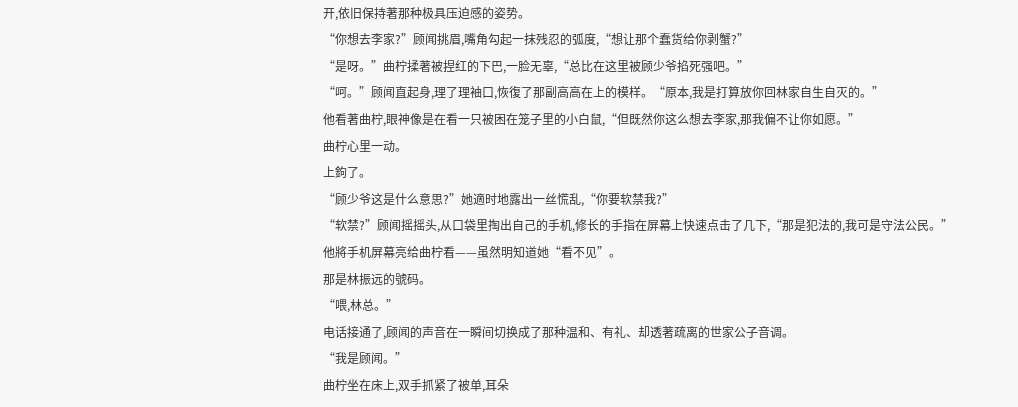开,依旧保持著那种极具压迫感的姿势。
“你想去李家?”顾闻挑眉,嘴角勾起一抹残忍的弧度,“想让那个蠢货给你剥蟹?”
“是呀。”曲柠揉著被捏红的下巴,一脸无辜,“总比在这里被顾少爷掐死强吧。”
“呵。”顾闻直起身,理了理袖口,恢復了那副高高在上的模样。“原本,我是打算放你回林家自生自灭的。”
他看著曲柠,眼神像是在看一只被困在笼子里的小白鼠,“但既然你这么想去李家,那我偏不让你如愿。”
曲柠心里一动。
上鉤了。
“顾少爷这是什么意思?”她適时地露出一丝慌乱,“你要软禁我?”
“软禁?”顾闻摇摇头,从口袋里掏出自己的手机,修长的手指在屏幕上快速点击了几下,“那是犯法的,我可是守法公民。”
他將手机屏幕亮给曲柠看——虽然明知道她“看不见”。
那是林振远的號码。
“喂,林总。”
电话接通了,顾闻的声音在一瞬间切换成了那种温和、有礼、却透著疏离的世家公子音调。
“我是顾闻。”
曲柠坐在床上,双手抓紧了被单,耳朵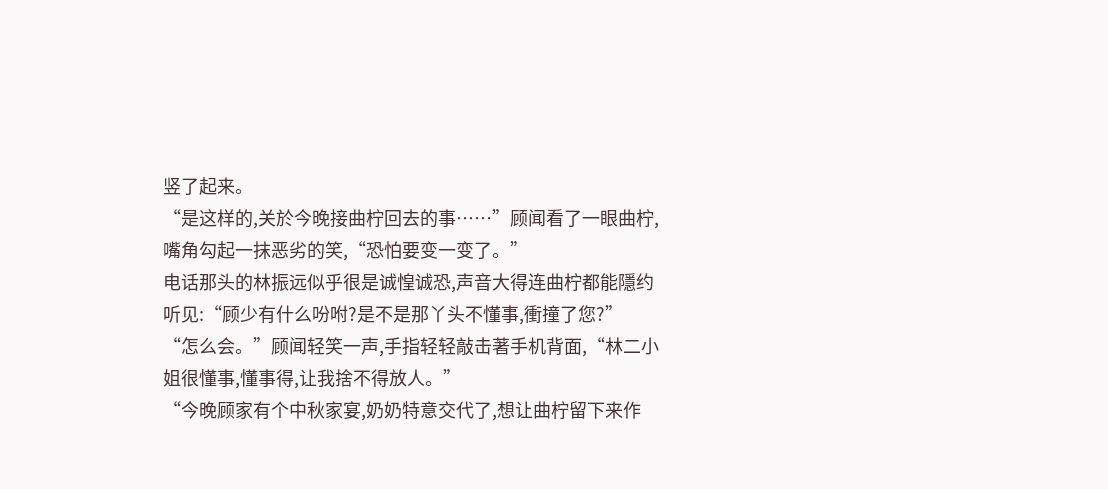竖了起来。
“是这样的,关於今晚接曲柠回去的事……”顾闻看了一眼曲柠,嘴角勾起一抹恶劣的笑,“恐怕要变一变了。”
电话那头的林振远似乎很是诚惶诚恐,声音大得连曲柠都能隱约听见:“顾少有什么吩咐?是不是那丫头不懂事,衝撞了您?”
“怎么会。”顾闻轻笑一声,手指轻轻敲击著手机背面,“林二小姐很懂事,懂事得,让我捨不得放人。”
“今晚顾家有个中秋家宴,奶奶特意交代了,想让曲柠留下来作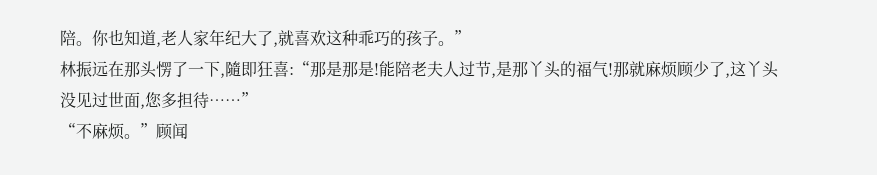陪。你也知道,老人家年纪大了,就喜欢这种乖巧的孩子。”
林振远在那头愣了一下,隨即狂喜:“那是那是!能陪老夫人过节,是那丫头的福气!那就麻烦顾少了,这丫头没见过世面,您多担待……”
“不麻烦。”顾闻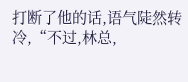打断了他的话,语气陡然转冷,“不过,林总,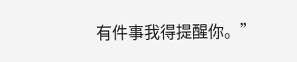有件事我得提醒你。”